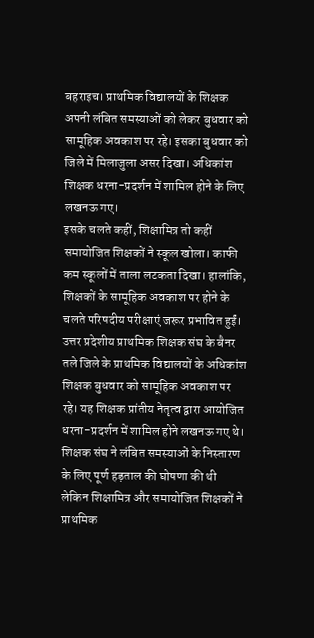बहराइच। प्राथमिक विद्यालयों के शिक्षक अपनी लंबित समस्याओं को लेकर बुधवार को सामूहिक अवकाश पर रहे। इसका बुधवार को जिले में मिलाजुला असर दिखा। अधिकांश शिक्षक धरना-प्रदर्शन में शामिल होने के लिए लखनऊ गए।
इसके चलते कहीं, शिक्षामित्र तो कहीं समायोजित शिक्षकों ने स्कूल खोला। काफी कम स्कूलों में ताला लटकता दिखा। हालांकि, शिक्षकों के सामूहिक अवकाश पर होने के चलते परिषदीय परीक्षाएं जरूर प्रभावित हुईं।
उत्तर प्रदेशीय प्राथमिक शिक्षक संघ के बैनर तले जिले के प्राथमिक विद्यालयों के अधिकांश शिक्षक बुधवार को सामूहिक अवकाश पर रहे। यह शिक्षक प्रांतीय नेतृत्व द्वारा आयोजित धरना-प्रदर्शन में शामिल होने लखनऊ गए थे।
शिक्षक संघ ने लंबित समस्याओं के निस्तारण के लिए पूर्ण हड़ताल की घोषणा की थी लेकिन शिक्षामित्र और समायोजित शिक्षकों ने प्राथमिक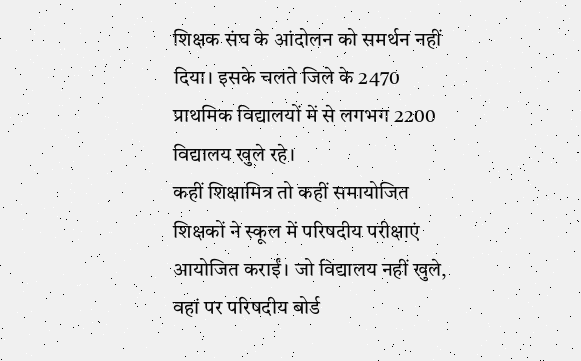शिक्षक संघ के आंदोलन को समर्थन नहीं दिया। इसके चलते जिले के 2470 प्राथमिक विद्यालयों में से लगभग 2200 विद्यालय खुले रहे।
कहीं शिक्षामित्र तो कहीं समायोजित शिक्षकों ने स्कूल में परिषदीय परीक्षाएं आयोजित कराईं। जो विद्यालय नहीं खुले, वहां पर परिषदीय बोर्ड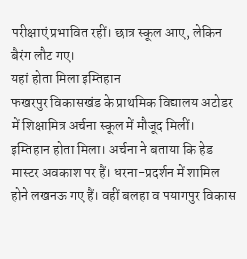परीक्षाएं प्रभावित रहीं। छात्र स्कूल आए, लेकिन बैरंग लौट गए।
यहां होता मिला इम्तिहान
फखरपुर विकासखंड के प्राथमिक विद्यालय अटोडर में शिक्षामित्र अर्चना स्कूल में मौजूद मिलीं। इम्तिहान होता मिला। अर्चना ने बताया कि हेड मास्टर अवकाश पर हैं। धरना-प्रदर्शन में शामिल होने लखनऊ गए हैं। वहीं बलहा व पयागपुर विकास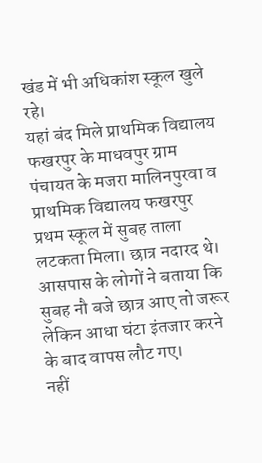खंड में भी अधिकांश स्कूल खुले रहे।
यहां बंद मिले प्राथमिक विद्यालय
फखरपुर के माधवपुर ग्राम पंचायत के मजरा मालिनपुरवा व प्राथमिक विद्यालय फखरपुर प्रथम स्कूल में सुबह ताला लटकता मिला। छात्र नदारद थे। आसपास के लोगों ने बताया कि सुबह नौ बजे छात्र आए तो जरूर लेकिन आधा घंटा इंतजार करने के बाद वापस लौट गए।
नहीं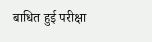बाधित हुई परीक्षा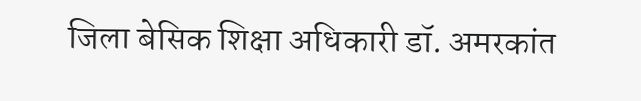जिला बेसिक शिक्षा अधिकारी डॉ. अमरकांत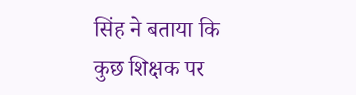सिंह ने बताया कि कुछ शिक्षक पर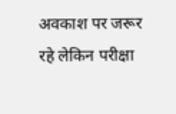अवकाश पर जरूर रहे लेकिन परीक्षा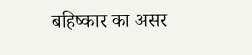बहिष्कार का असर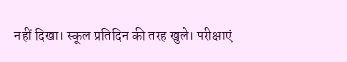नहीं दिखा। स्कूल प्रतिदिन की तरह खुले। परीक्षाएं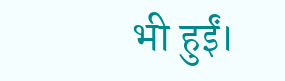भी हुईं।